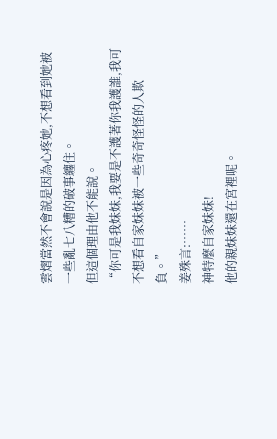雲熠當然不會說是因為心疼她,不想看到她被一些亂七八糟的破事纏住。
但這個理由他不能說。
“你可是我妹妹,我要是不護著你我護誰,我可不想看自家妹妹被一些奇奇怪怪的人欺負。”
姜殊言:……
神特麼自家妹妹!
他的親妹妹還在宮裡呢。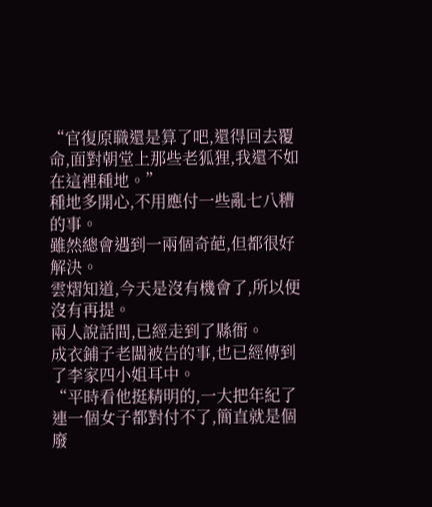“官復原職還是算了吧,還得回去覆命,面對朝堂上那些老狐狸,我還不如在這裡種地。”
種地多開心,不用應付一些亂七八糟的事。
雖然總會遇到一兩個奇葩,但都很好解決。
雲熠知道,今天是沒有機會了,所以便沒有再提。
兩人說話間,已經走到了縣衙。
成衣鋪子老闆被告的事,也已經傳到了李家四小姐耳中。
“平時看他挺精明的,一大把年紀了連一個女子都對付不了,簡直就是個廢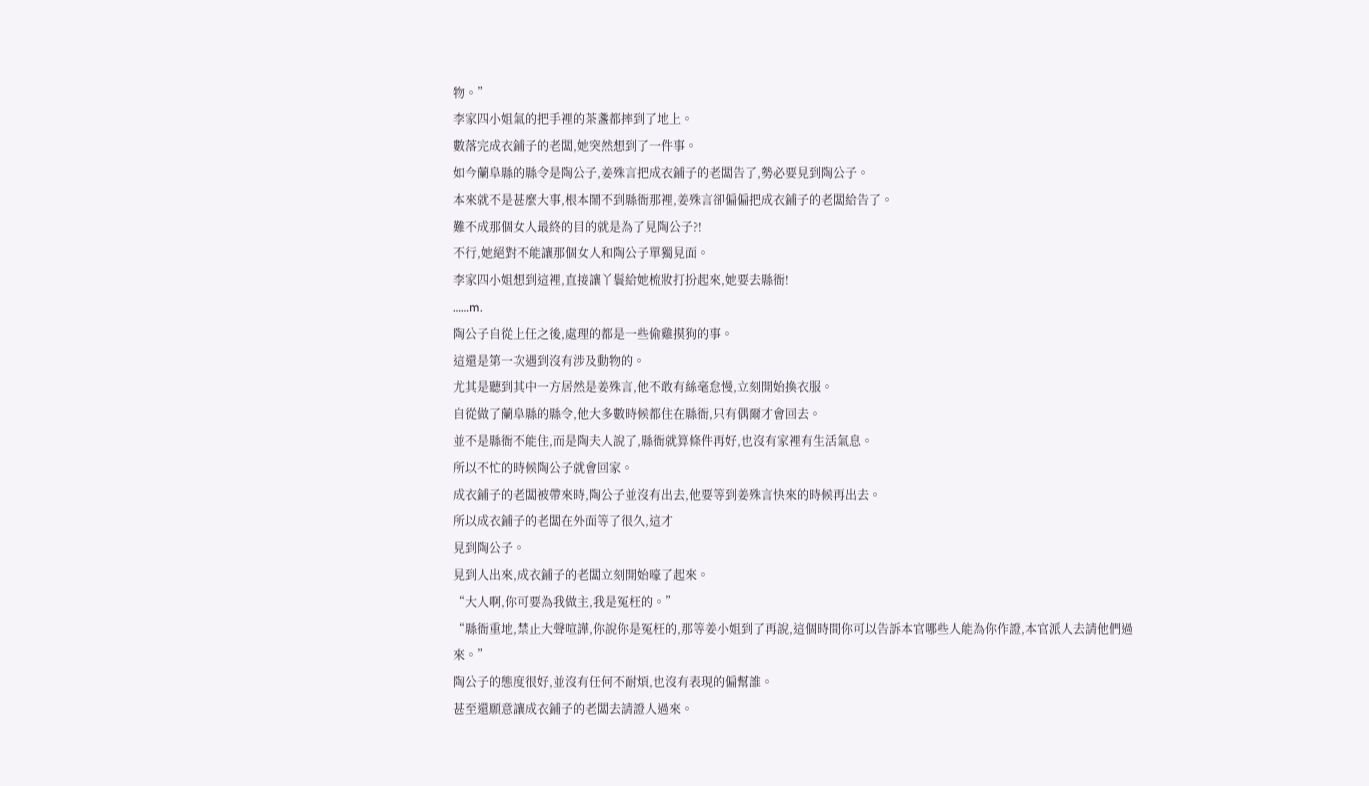物。”
李家四小姐氣的把手裡的茶盞都摔到了地上。
數落完成衣鋪子的老闆,她突然想到了一件事。
如今蘭阜縣的縣令是陶公子,姜殊言把成衣鋪子的老闆告了,勢必要見到陶公子。
本來就不是甚麼大事,根本鬧不到縣衙那裡,姜殊言卻偏偏把成衣鋪子的老闆給告了。
難不成那個女人最終的目的就是為了見陶公子?!
不行,她絕對不能讓那個女人和陶公子單獨見面。
李家四小姐想到這裡,直接讓丫鬟給她梳妝打扮起來,她要去縣衙!
……m.
陶公子自從上任之後,處理的都是一些偷雞摸狗的事。
這還是第一次遇到沒有涉及動物的。
尤其是聽到其中一方居然是姜殊言,他不敢有絲毫怠慢,立刻開始換衣服。
自從做了蘭阜縣的縣令,他大多數時候都住在縣衙,只有偶爾才會回去。
並不是縣衙不能住,而是陶夫人說了,縣衙就算條件再好,也沒有家裡有生活氣息。
所以不忙的時候陶公子就會回家。
成衣鋪子的老闆被帶來時,陶公子並沒有出去,他要等到姜殊言快來的時候再出去。
所以成衣鋪子的老闆在外面等了很久,這才
見到陶公子。
見到人出來,成衣鋪子的老闆立刻開始嚎了起來。
“大人啊,你可要為我做主,我是冤枉的。”
“縣衙重地,禁止大聲喧譁,你說你是冤枉的,那等姜小姐到了再說,這個時間你可以告訴本官哪些人能為你作證,本官派人去請他們過來。”
陶公子的態度很好,並沒有任何不耐煩,也沒有表現的偏幫誰。
甚至還願意讓成衣鋪子的老闆去請證人過來。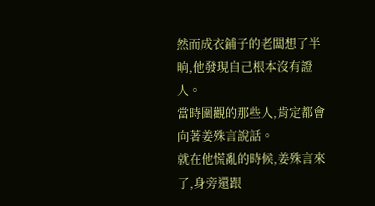然而成衣鋪子的老闆想了半晌,他發現自己根本沒有證人。
當時圍觀的那些人,肯定都會向著姜殊言說話。
就在他慌亂的時候,姜殊言來了,身旁還跟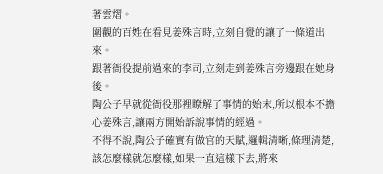著雲熠。
圍觀的百姓在看見姜殊言時,立刻自覺的讓了一條道出來。
跟著衙役提前過來的李司,立刻走到姜殊言旁邊跟在她身後。
陶公子早就從衙役那裡瞭解了事情的始末,所以根本不擔心姜殊言,讓兩方開始訴說事情的經過。
不得不說,陶公子確實有做官的天賦,邏輯清晰,條理清楚,該怎麼樣就怎麼樣,如果一直這樣下去,將來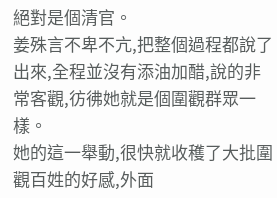絕對是個清官。
姜殊言不卑不亢,把整個過程都說了出來,全程並沒有添油加醋,說的非常客觀,彷彿她就是個圍觀群眾一樣。
她的這一舉動,很快就收穫了大批圍觀百姓的好感,外面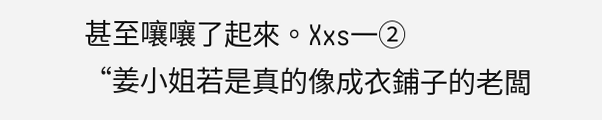甚至嚷嚷了起來。Xxs一②
“姜小姐若是真的像成衣鋪子的老闆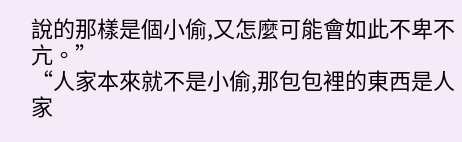說的那樣是個小偷,又怎麼可能會如此不卑不亢。”
“人家本來就不是小偷,那包包裡的東西是人家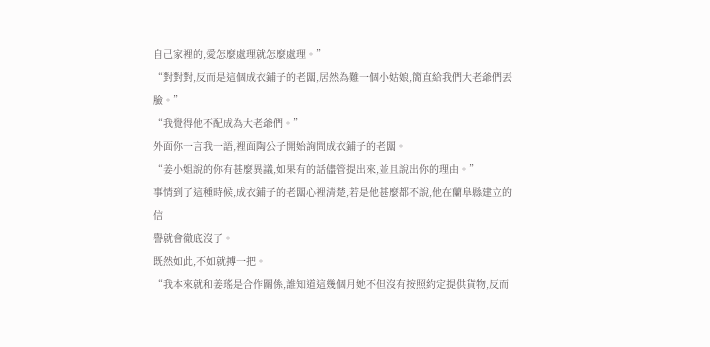自己家裡的,愛怎麼處理就怎麼處理。”
“對對對,反而是這個成衣鋪子的老闆,居然為難一個小姑娘,簡直給我們大老爺們丟臉。”
“我覺得他不配成為大老爺們。”
外面你一言我一語,裡面陶公子開始詢問成衣鋪子的老闆。
“姜小姐說的你有甚麼異議,如果有的話儘管提出來,並且說出你的理由。”
事情到了這種時候,成衣鋪子的老闆心裡清楚,若是他甚麼都不說,他在蘭阜縣建立的信
譽就會徹底沒了。
既然如此,不如就搏一把。
“我本來就和姜瑤是合作關係,誰知道這幾個月她不但沒有按照約定提供貨物,反而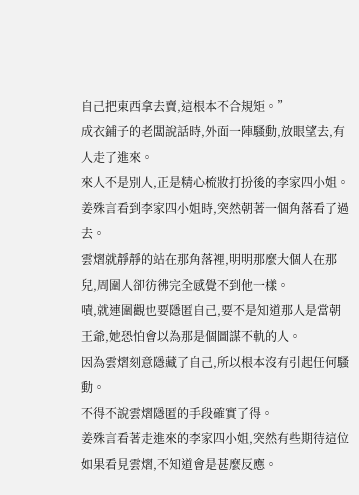自己把東西拿去賣,這根本不合規矩。”
成衣鋪子的老闆說話時,外面一陣騷動,放眼望去,有人走了進來。
來人不是別人,正是精心梳妝打扮後的李家四小姐。
姜殊言看到李家四小姐時,突然朝著一個角落看了過去。
雲熠就靜靜的站在那角落裡,明明那麼大個人在那兒,周圍人卻彷彿完全感覺不到他一樣。
嘖,就連圍觀也要隱匿自己,要不是知道那人是當朝王爺,她恐怕會以為那是個圖謀不軌的人。
因為雲熠刻意隱藏了自己,所以根本沒有引起任何騷動。
不得不說雲熠隱匿的手段確實了得。
姜殊言看著走進來的李家四小姐,突然有些期待這位如果看見雲熠,不知道會是甚麼反應。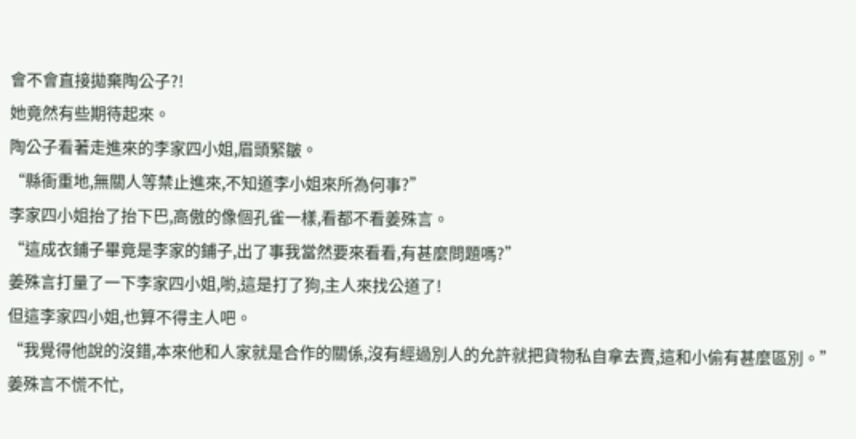會不會直接拋棄陶公子?!
她竟然有些期待起來。
陶公子看著走進來的李家四小姐,眉頭緊皺。
“縣衙重地,無關人等禁止進來,不知道李小姐來所為何事?”
李家四小姐抬了抬下巴,高傲的像個孔雀一樣,看都不看姜殊言。
“這成衣鋪子畢竟是李家的鋪子,出了事我當然要來看看,有甚麼問題嗎?”
姜殊言打量了一下李家四小姐,喲,這是打了狗,主人來找公道了!
但這李家四小姐,也算不得主人吧。
“我覺得他說的沒錯,本來他和人家就是合作的關係,沒有經過別人的允許就把貨物私自拿去賣,這和小偷有甚麼區別。”
姜殊言不慌不忙,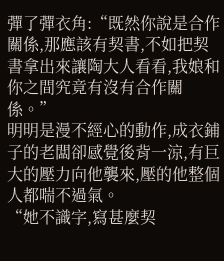彈了彈衣角:“既然你說是合作關係,那應該有契書,不如把契書拿出來讓陶大人看看,我娘和你之間究竟有沒有合作關係。”
明明是漫不經心的動作,成衣鋪子的老闆卻感覺後背一涼,有巨大的壓力向他襲來,壓的他整個人都喘不過氣。
“她不識字,寫甚麼契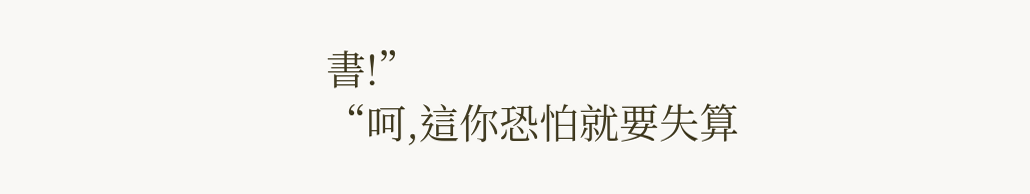書!”
“呵,這你恐怕就要失算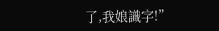了,我娘識字!”